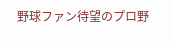野球ファン待望のプロ野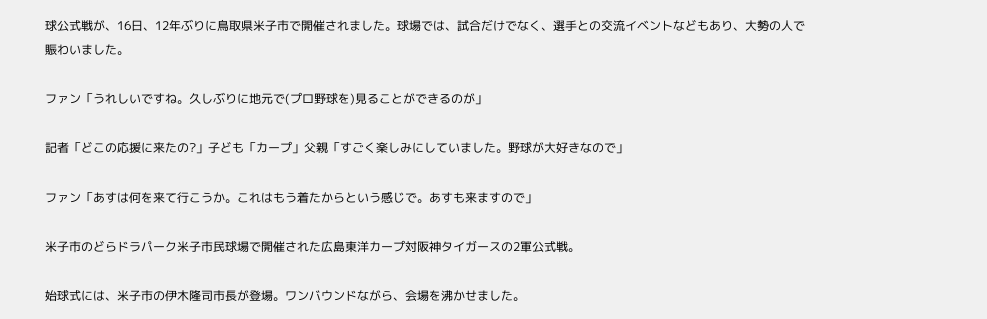球公式戦が、16日、12年ぶりに鳥取県米子市で開催されました。球場では、試合だけでなく、選手との交流イベントなどもあり、大勢の人で賑わいました。

ファン「うれしいですね。久しぶりに地元で(プロ野球を)見ることができるのが」

記者「どこの応援に来たの?」子ども「カープ」父親「すごく楽しみにしていました。野球が大好きなので」

ファン「あすは何を来て行こうか。これはもう着たからという感じで。あすも来ますので」

米子市のどらドラパーク米子市民球場で開催された広島東洋カープ対阪神タイガースの2軍公式戦。

始球式には、米子市の伊木隆司市長が登場。ワンバウンドながら、会場を沸かせました。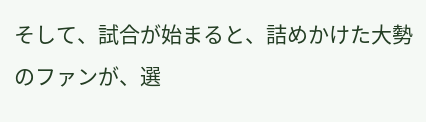そして、試合が始まると、詰めかけた大勢のファンが、選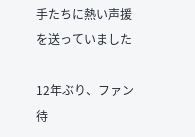手たちに熱い声援を送っていました

12年ぶり、ファン待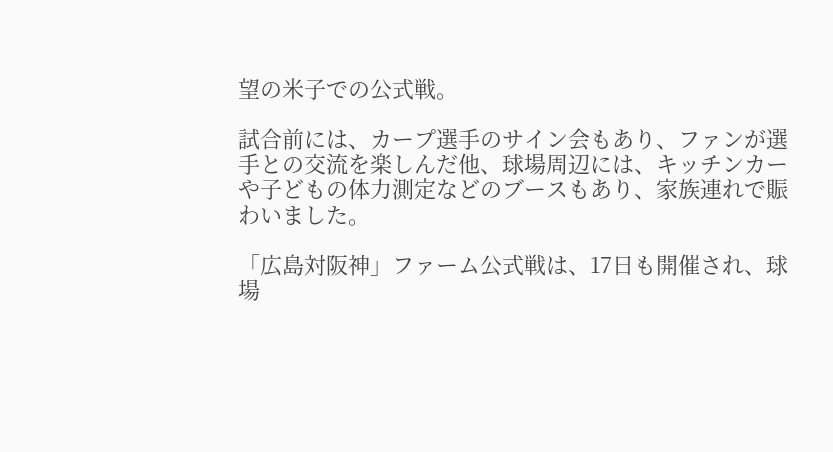望の米子での公式戦。

試合前には、カープ選手のサイン会もあり、ファンが選手との交流を楽しんだ他、球場周辺には、キッチンカーや子どもの体力測定などのブースもあり、家族連れで賑わいました。

「広島対阪神」ファーム公式戦は、17日も開催され、球場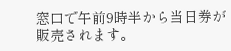窓口で午前9時半から当日券が販売されます。